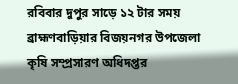রবিবার দুপুর সাড়ে ১২ টার সময় ব্রাহ্মণবাড়িয়ার বিজয়নগর উপজেলা কৃষি সম্প্রসারণ অধিদপ্তর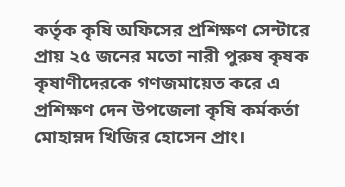কর্তৃক কৃষি অফিসের প্রশিক্ষণ সেন্টারে প্রায় ২৫ জনের মতো নারী পুরুষ কৃষক কৃষাণীদেরকে গণজমায়েত করে এ প্রশিক্ষণ দেন উপজেলা কৃষি কর্মকর্তা মোহাম্নদ খিজির হোসেন প্রাং।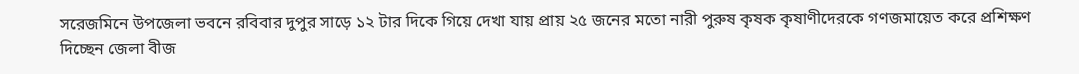সরেজমিনে উপজেলা ভবনে রবিবার দুপুর সাড়ে ১২ টার দিকে গিয়ে দেখা যায় প্রায় ২৫ জনের মতো নারী পুরুষ কৃষক কৃষাণীদেরকে গণজমায়েত করে প্রশিক্ষণ দিচ্ছেন জেলা বীজ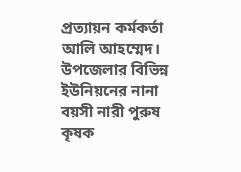প্রত্যায়ন কর্মকর্তা আলি আহম্মেদ। উপজেলার বিভিন্ন ইউনিয়নের নানা বয়সী নারী পুরুষ কৃষক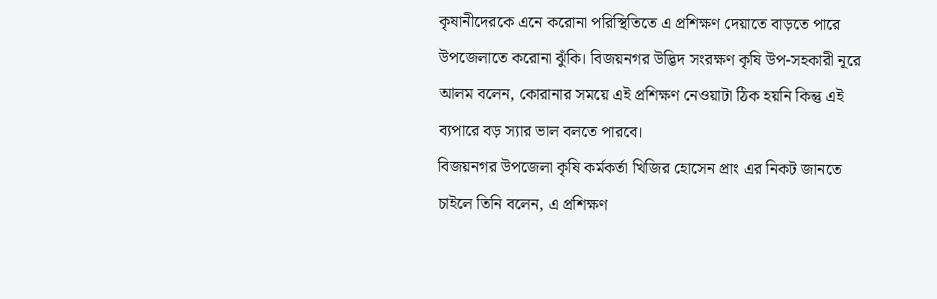কৃষানীদেরকে এনে করোনা পরিস্থিতিতে এ প্রশিক্ষণ দেয়াতে বাড়তে পারে উপজেলাতে করোনা ঝুঁকি। বিজয়নগর উদ্ভিদ সংরক্ষণ কৃষি উপ-সহকারী নূরে আলম বলেন, কোরানার সময়ে এই প্রশিক্ষণ নেওয়াটা ঠিক হয়নি কিন্তু এই ব্যপারে বড় স্যার ভাল বলতে পারবে।
বিজয়নগর উপজেলা কৃষি কর্মকর্তা খিজির হোসেন প্রাং এর নিকট জানতে চাইলে তিনি বলেন, এ প্রশিক্ষণ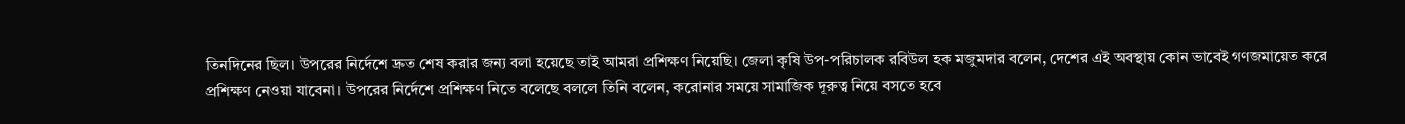তিনদিনের ছিল। উপরের নির্দেশে দ্রুত শেষ করার জন্য বলা হয়েছে তাই আমরা প্রশিক্ষণ নিয়েছি। জেলা কৃষি উপ-পরিচালক রবিউল হক মজুমদার বলেন, দেশের এই অবস্থায় কোন ভাবেই গণজমায়েত করে প্রশিক্ষণ নেওয়া যাবেনা। উপরের নির্দেশে প্রশিক্ষণ নিতে বলেছে বললে তিনি বলেন, করোনার সময়ে সামাজিক দূরুত্ব নিয়ে বসতে হবে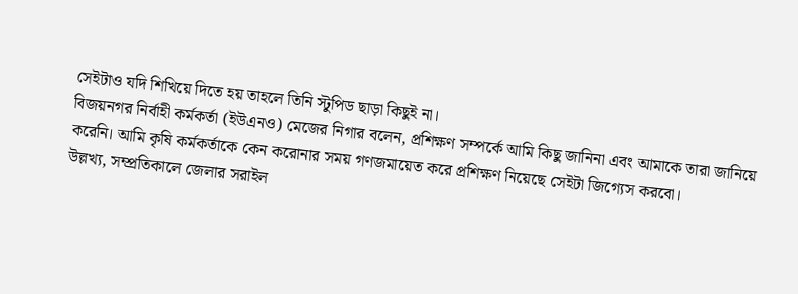সেইটাও যদি শিখিয়ে দিতে হয় তাহলে তিনি স্টুপিড ছাড়া কিছুই না।
বিজয়নগর নির্বাহী কর্মকর্তা (ইউএনও) মেজের নিগার বলেন, প্রশিক্ষণ সম্পর্কে আমি কিছু জানিনা এবং আমাকে তারা জানিয়ে করেনি। আমি কৃষি কর্মকর্তাকে কেন করোনার সময় গণজমায়েত করে প্রশিক্ষণ নিয়েছে সেইটা জিগ্যেস করবো।
উল্লখ্য, সম্প্রতিকালে জেলার সরাইল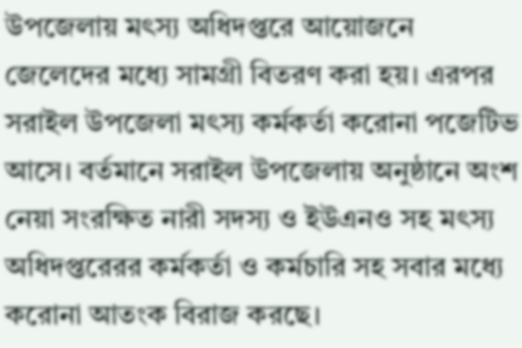উপজেলায় মৎস্য অধিদপ্তরে আয়োজনে জেলেদের মধ্যে সামগ্রী বিতরণ করা হয়। এরপর সরাইল উপজেলা মৎস্য কর্মকর্তা করোনা পজেটিভ আসে। বর্তমানে সরাইল উপজেলায় অনুষ্ঠানে অংশ নেয়া সংরক্ষিত নারী সদস্য ও ইউএনও সহ মৎস্য অধিদপ্তরেরর কর্মকর্তা ও কর্মচারি সহ সবার মধ্যে করোনা আতংক বিরাজ করছে।